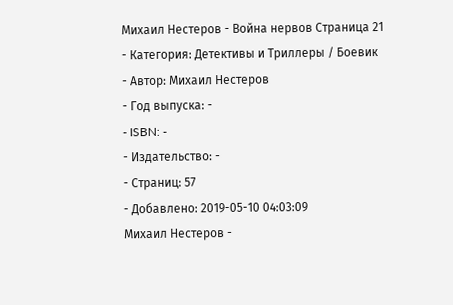Михаил Нестеров - Война нервов Страница 21
- Категория: Детективы и Триллеры / Боевик
- Автор: Михаил Нестеров
- Год выпуска: -
- ISBN: -
- Издательство: -
- Страниц: 57
- Добавлено: 2019-05-10 04:03:09
Михаил Нестеров -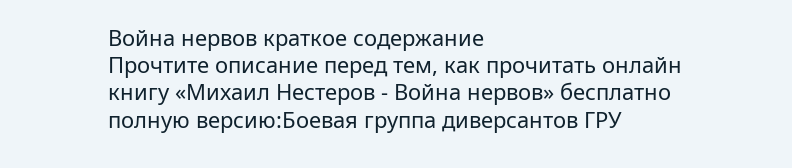Война нервов краткое содержание
Прочтите описание перед тем, как прочитать онлайн книгу «Михаил Нестеров - Война нервов» бесплатно полную версию:Боевая группа диверсантов ГРУ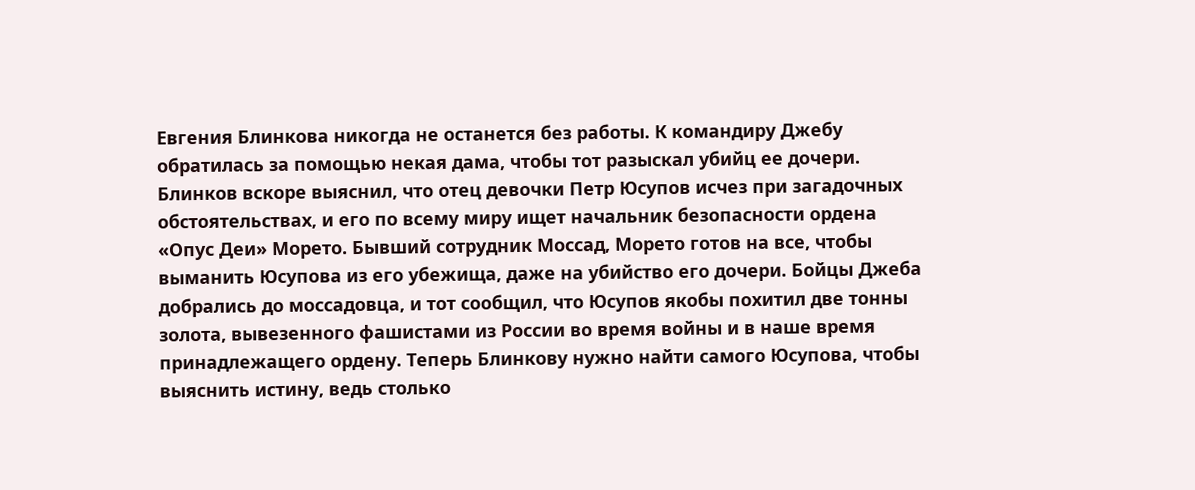Евгения Блинкова никогда не останется без работы. К командиру Джебу обратилась за помощью некая дама, чтобы тот разыскал убийц ее дочери. Блинков вскоре выяснил, что отец девочки Петр Юсупов исчез при загадочных обстоятельствах, и его по всему миру ищет начальник безопасности ордена «Опус Деи» Морето. Бывший сотрудник Моссад, Морето готов на все, чтобы выманить Юсупова из его убежища, даже на убийство его дочери. Бойцы Джеба добрались до моссадовца, и тот сообщил, что Юсупов якобы похитил две тонны золота, вывезенного фашистами из России во время войны и в наше время принадлежащего ордену. Теперь Блинкову нужно найти самого Юсупова, чтобы выяснить истину, ведь столько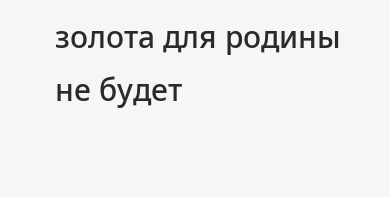золота для родины не будет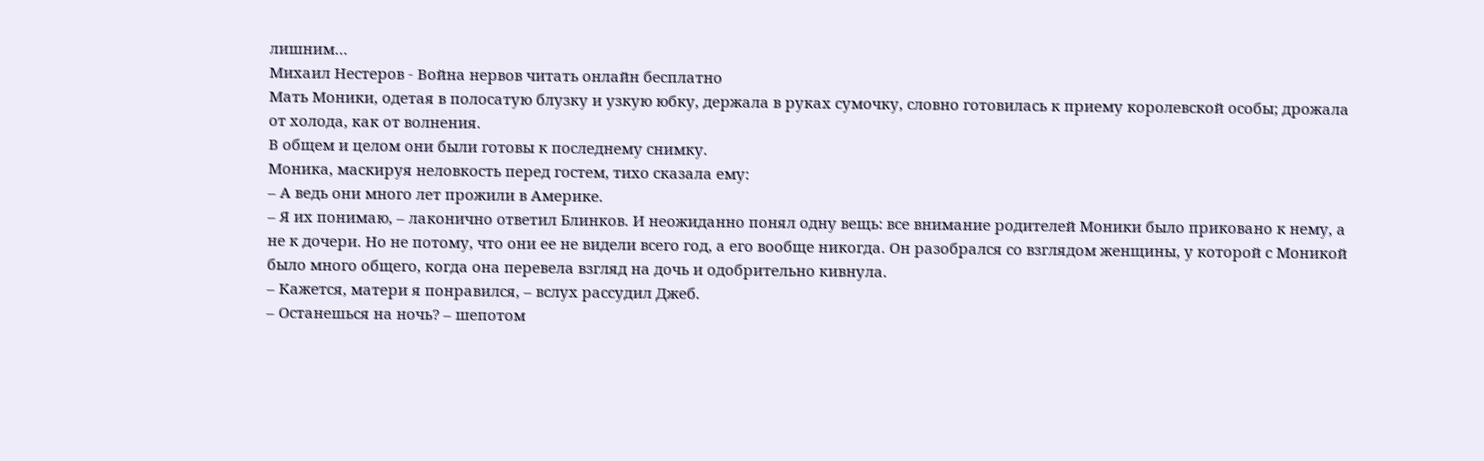лишним…
Михаил Нестеров - Война нервов читать онлайн бесплатно
Мать Моники, одетая в полосатую блузку и узкую юбку, держала в руках сумочку, словно готовилась к приему королевской особы; дрожала от холода, как от волнения.
В общем и целом они были готовы к последнему снимку.
Моника, маскируя неловкость перед гостем, тихо сказала ему:
– А ведь они много лет прожили в Америке.
– Я их понимаю, – лаконично ответил Блинков. И неожиданно понял одну вещь: все внимание родителей Моники было приковано к нему, а не к дочери. Но не потому, что они ее не видели всего год, а его вообще никогда. Он разобрался со взглядом женщины, у которой с Моникой было много общего, когда она перевела взгляд на дочь и одобрительно кивнула.
– Кажется, матери я понравился, – вслух рассудил Джеб.
– Останешься на ночь? – шепотом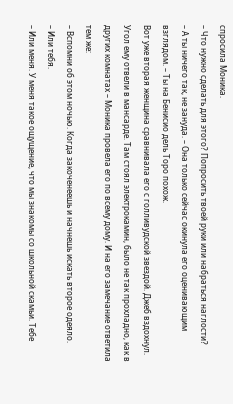спросила Моника.
– Что нужно сделать для этого? Попросить твоей руки или набраться наглости?
– А ты ничего так, не зануда. – Она только сейчас окинула его оценивающим взглядом. – Ты на Бенисио дель Торо похож.
Вот уже вторая женщина сравнивала его с голливудской звездой. Джеб вздохнул.
Угол ему отвели в мансарде. Там стоял электрокамин, было не так прохладно, как в других комнатах – Моника провела его по всему дому. И на его замечание ответила тем же:
– Вспомни об этом ночью. Когда закоченеешь и начнешь искать второе одеяло.
– Или тебя.
– Или меня. У меня такое ощущение, что мы знакомы со школьной скамьи. Тебе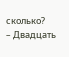сколько?
– Двадцать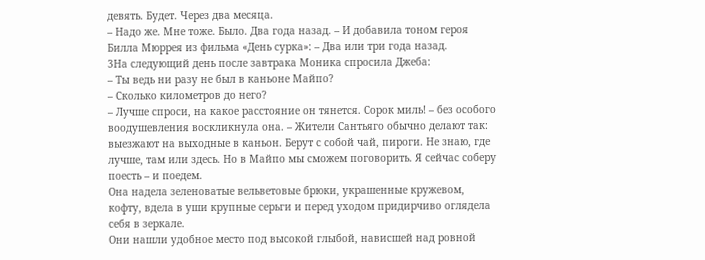девять. Будет. Через два месяца.
– Надо же. Мне тоже. Было. Два года назад. – И добавила тоном героя Билла Мюррея из фильма «День сурка»: – Два или три года назад.
3На следующий день после завтрака Моника спросила Джеба:
– Ты ведь ни разу не был в каньоне Майпо?
– Сколько километров до него?
– Лучше спроси, на какое расстояние он тянется. Сорок миль! – без особого воодушевления воскликнула она. – Жители Сантьяго обычно делают так: выезжают на выходные в каньон. Берут с собой чай, пироги. Не знаю, где лучше, там или здесь. Но в Майпо мы сможем поговорить. Я сейчас соберу поесть – и поедем.
Она надела зеленоватые вельветовые брюки, украшенные кружевом, кофту, вдела в уши крупные серьги и перед уходом придирчиво оглядела себя в зеркале.
Они нашли удобное место под высокой глыбой, нависшей над ровной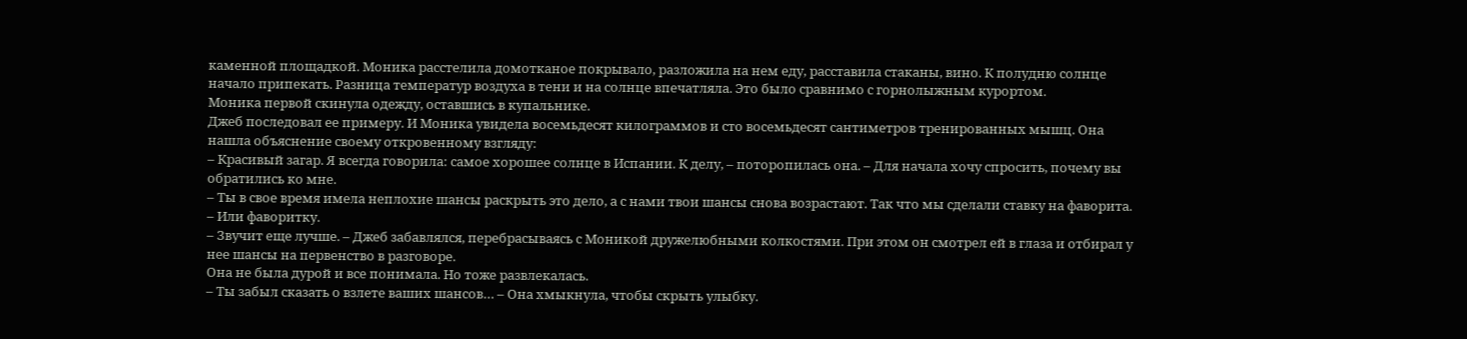каменной площадкой. Моника расстелила домотканое покрывало, разложила на нем еду, расставила стаканы, вино. К полудню солнце начало припекать. Разница температур воздуха в тени и на солнце впечатляла. Это было сравнимо с горнолыжным курортом.
Моника первой скинула одежду, оставшись в купальнике.
Джеб последовал ее примеру. И Моника увидела восемьдесят килограммов и сто восемьдесят сантиметров тренированных мышц. Она нашла объяснение своему откровенному взгляду:
– Красивый загар. Я всегда говорила: самое хорошее солнце в Испании. К делу, – поторопилась она. – Для начала хочу спросить, почему вы обратились ко мне.
– Ты в свое время имела неплохие шансы раскрыть это дело, а с нами твои шансы снова возрастают. Так что мы сделали ставку на фаворита.
– Или фаворитку.
– Звучит еще лучше. – Джеб забавлялся, перебрасываясь с Моникой дружелюбными колкостями. При этом он смотрел ей в глаза и отбирал у нее шансы на первенство в разговоре.
Она не была дурой и все понимала. Но тоже развлекалась.
– Ты забыл сказать о взлете ваших шансов… – Она хмыкнула, чтобы скрыть улыбку.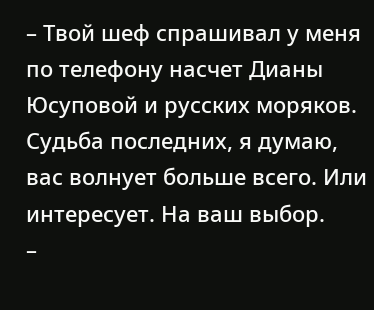– Твой шеф спрашивал у меня по телефону насчет Дианы Юсуповой и русских моряков. Судьба последних, я думаю, вас волнует больше всего. Или интересует. На ваш выбор.
–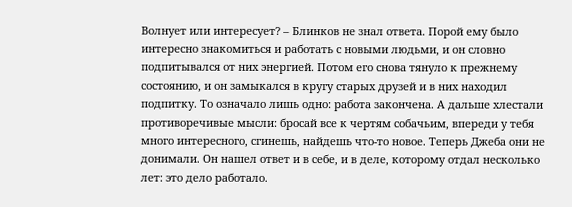Волнует или интересует? – Блинков не знал ответа. Порой ему было интересно знакомиться и работать с новыми людьми, и он словно подпитывался от них энергией. Потом его снова тянуло к прежнему состоянию, и он замыкался в кругу старых друзей и в них находил подпитку. То означало лишь одно: работа закончена. А дальше хлестали противоречивые мысли: бросай все к чертям собачьим, впереди у тебя много интересного, сгинешь, найдешь что-то новое. Теперь Джеба они не донимали. Он нашел ответ и в себе, и в деле, которому отдал несколько лет: это дело работало.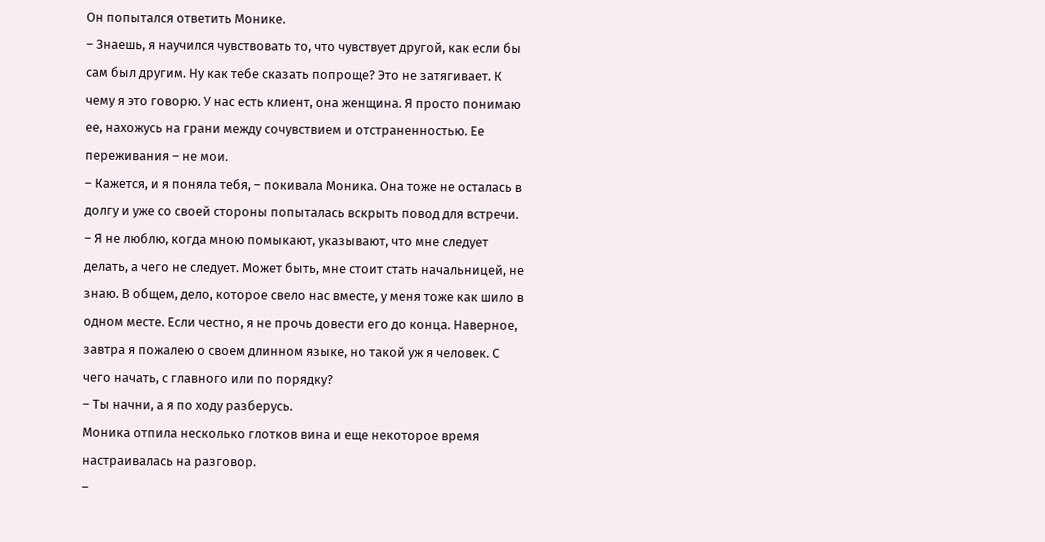Он попытался ответить Монике.
– Знаешь, я научился чувствовать то, что чувствует другой, как если бы сам был другим. Ну как тебе сказать попроще? Это не затягивает. К чему я это говорю. У нас есть клиент, она женщина. Я просто понимаю ее, нахожусь на грани между сочувствием и отстраненностью. Ее переживания – не мои.
– Кажется, и я поняла тебя, – покивала Моника. Она тоже не осталась в долгу и уже со своей стороны попыталась вскрыть повод для встречи. – Я не люблю, когда мною помыкают, указывают, что мне следует делать, а чего не следует. Может быть, мне стоит стать начальницей, не знаю. В общем, дело, которое свело нас вместе, у меня тоже как шило в одном месте. Если честно, я не прочь довести его до конца. Наверное, завтра я пожалею о своем длинном языке, но такой уж я человек. С чего начать, с главного или по порядку?
– Ты начни, а я по ходу разберусь.
Моника отпила несколько глотков вина и еще некоторое время настраивалась на разговор.
–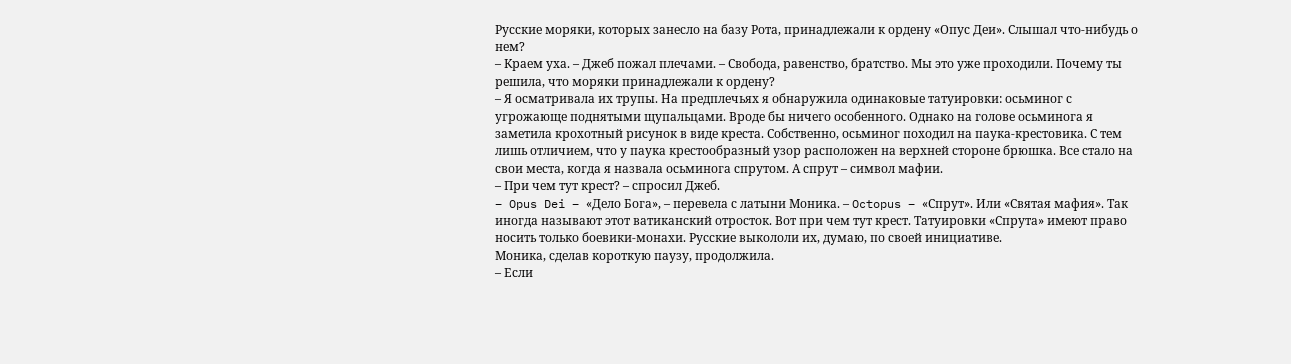Русские моряки, которых занесло на базу Рота, принадлежали к ордену «Опус Деи». Слышал что-нибудь о нем?
– Краем уха. – Джеб пожал плечами. – Свобода, равенство, братство. Мы это уже проходили. Почему ты решила, что моряки принадлежали к ордену?
– Я осматривала их трупы. На предплечьях я обнаружила одинаковые татуировки: осьминог с угрожающе поднятыми щупальцами. Вроде бы ничего особенного. Однако на голове осьминога я заметила крохотный рисунок в виде креста. Собственно, осьминог походил на паука-крестовика. С тем лишь отличием, что у паука крестообразный узор расположен на верхней стороне брюшка. Все стало на свои места, когда я назвала осьминога спрутом. А спрут – символ мафии.
– При чем тут крест? – спросил Джеб.
– Opus Dei – «Дело Бога», – перевела с латыни Моника. – Octopus – «Спрут». Или «Святая мафия». Так иногда называют этот ватиканский отросток. Вот при чем тут крест. Татуировки «Спрута» имеют право носить только боевики-монахи. Русские выкололи их, думаю, по своей инициативе.
Моника, сделав короткую паузу, продолжила.
– Если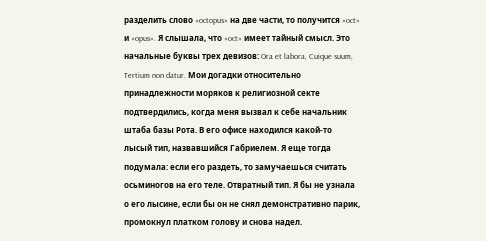разделить слово «octopus» на две части, то получится «oct» и «opus». Я слышала, что «oct» имеет тайный смысл. Это начальные буквы трех девизов: Ora et labora, Cuique suum, Tertium non datur. Мои догадки относительно принадлежности моряков к религиозной секте подтвердились, когда меня вызвал к себе начальник штаба базы Рота. В его офисе находился какой-то лысый тип, назвавшийся Габриелем. Я еще тогда подумала: если его раздеть, то замучаешься считать осьминогов на его теле. Отвратный тип. Я бы не узнала о его лысине, если бы он не снял демонстративно парик, промокнул платком голову и снова надел.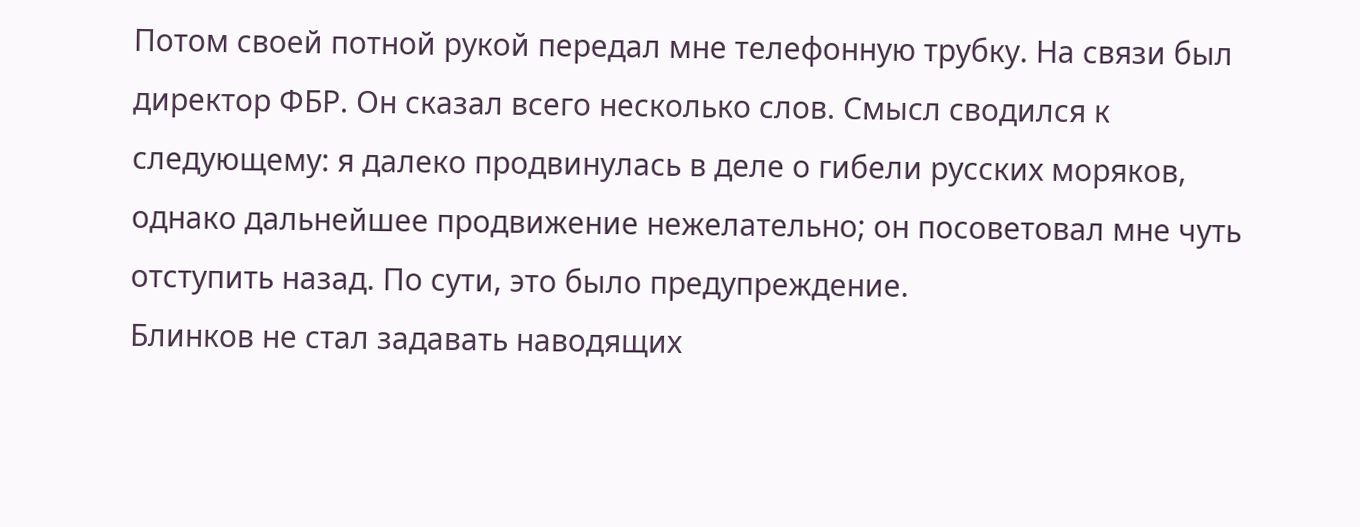Потом своей потной рукой передал мне телефонную трубку. На связи был директор ФБР. Он сказал всего несколько слов. Смысл сводился к следующему: я далеко продвинулась в деле о гибели русских моряков, однако дальнейшее продвижение нежелательно; он посоветовал мне чуть отступить назад. По сути, это было предупреждение.
Блинков не стал задавать наводящих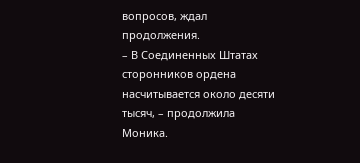вопросов, ждал продолжения.
– В Соединенных Штатах сторонников ордена насчитывается около десяти тысяч, – продолжила Моника.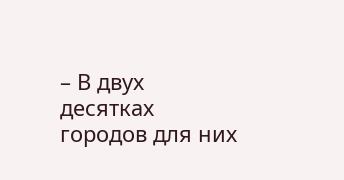– В двух десятках городов для них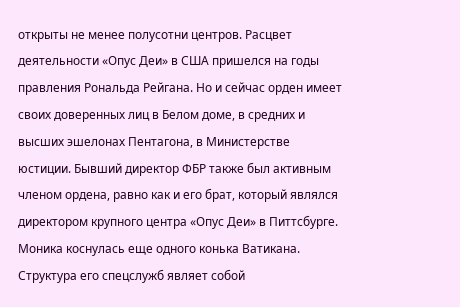открыты не менее полусотни центров. Расцвет деятельности «Опус Деи» в США пришелся на годы правления Рональда Рейгана. Но и сейчас орден имеет своих доверенных лиц в Белом доме, в средних и высших эшелонах Пентагона, в Министерстве юстиции. Бывший директор ФБР также был активным членом ордена, равно как и его брат, который являлся директором крупного центра «Опус Деи» в Питтсбурге.
Моника коснулась еще одного конька Ватикана. Структура его спецслужб являет собой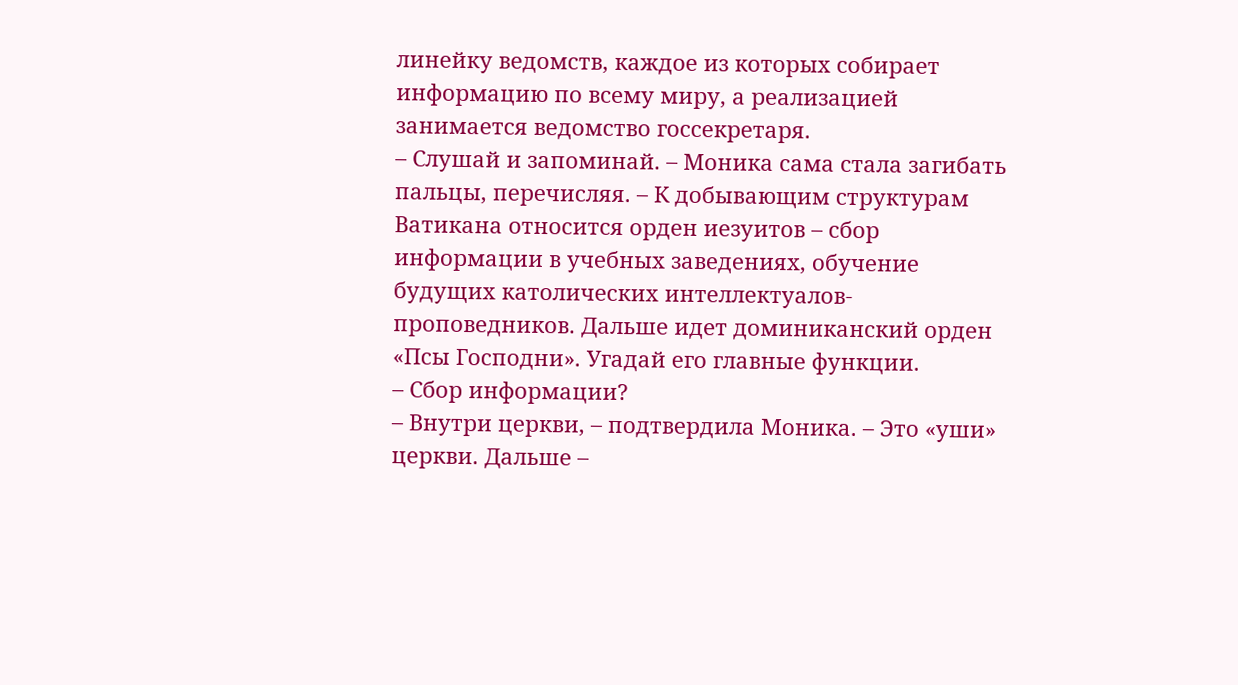линейку ведомств, каждое из которых собирает информацию по всему миру, а реализацией занимается ведомство госсекретаря.
– Слушай и запоминай. – Моника сама стала загибать пальцы, перечисляя. – К добывающим структурам Ватикана относится орден иезуитов – сбор информации в учебных заведениях, обучение будущих католических интеллектуалов-проповедников. Дальше идет доминиканский орден «Псы Господни». Угадай его главные функции.
– Сбор информации?
– Внутри церкви, – подтвердила Моника. – Это «уши» церкви. Дальше –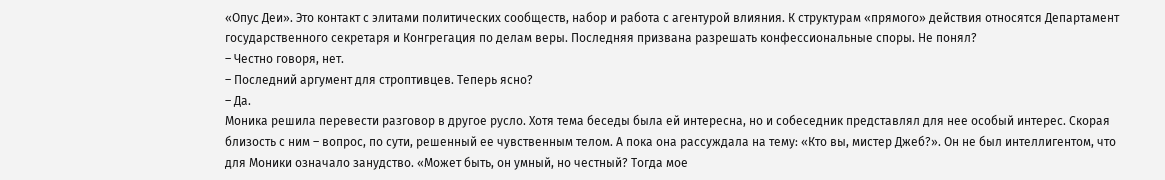«Опус Деи». Это контакт с элитами политических сообществ, набор и работа с агентурой влияния. К структурам «прямого» действия относятся Департамент государственного секретаря и Конгрегация по делам веры. Последняя призвана разрешать конфессиональные споры. Не понял?
– Честно говоря, нет.
– Последний аргумент для строптивцев. Теперь ясно?
– Да.
Моника решила перевести разговор в другое русло. Хотя тема беседы была ей интересна, но и собеседник представлял для нее особый интерес. Скорая близость с ним – вопрос, по сути, решенный ее чувственным телом. А пока она рассуждала на тему: «Кто вы, мистер Джеб?». Он не был интеллигентом, что для Моники означало занудство. «Может быть, он умный, но честный? Тогда мое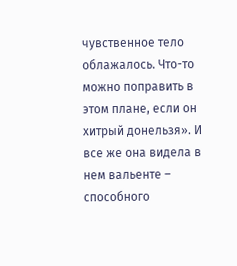чувственное тело облажалось. Что-то можно поправить в этом плане, если он хитрый донельзя». И все же она видела в нем вальенте – способного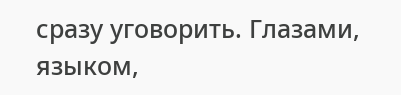сразу уговорить. Глазами, языком,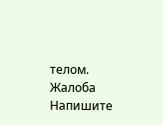телом.
Жалоба
Напишите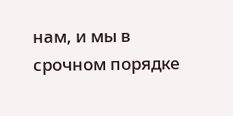нам, и мы в срочном порядке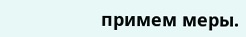примем меры.